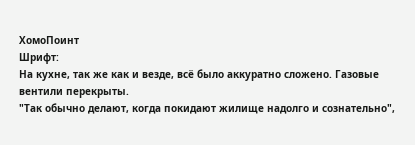ХомоПоинт
Шрифт:
На кухне, так же как и везде, всё было аккуратно сложено. Газовые вентили перекрыты.
"Так обычно делают, когда покидают жилище надолго и сознательно",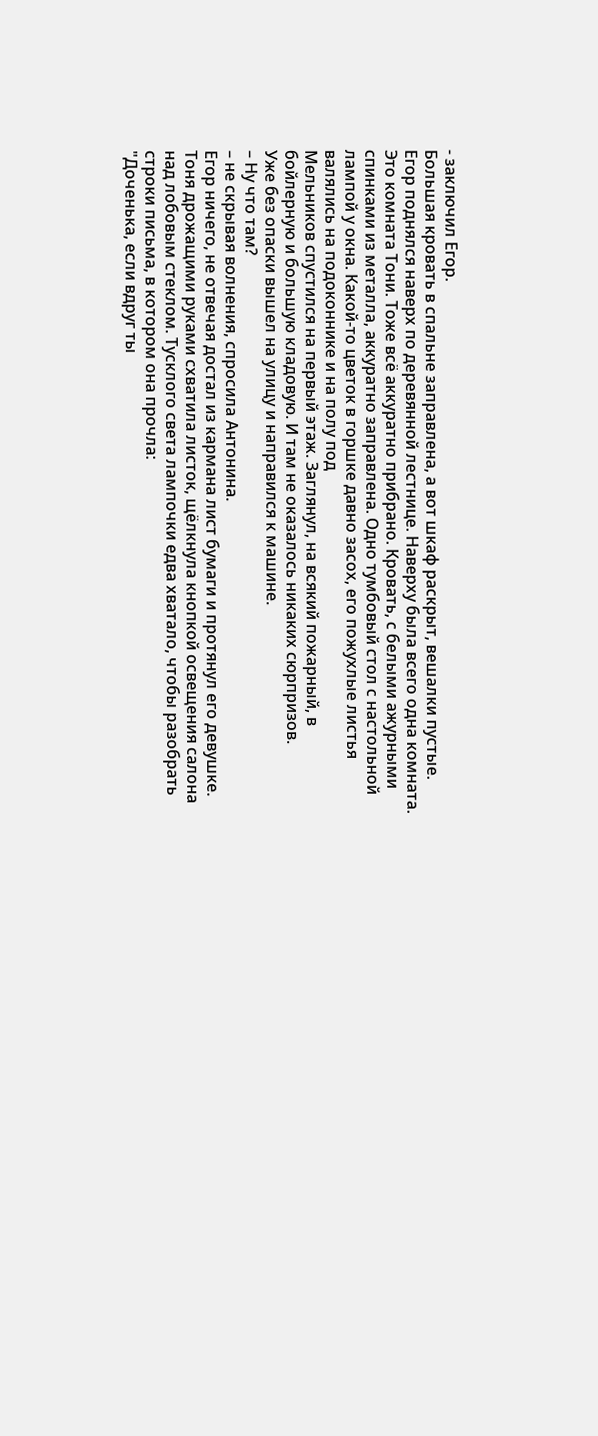- заключил Егор.
Большая кровать в спальне заправлена, а вот шкаф раскрыт, вешалки пустые.
Егор поднялся наверх по деревянной лестнице. Наверху была всего одна комната. Это комната Тони. Тоже всё аккуратно прибрано. Кровать, с белыми ажурными спинками из металла, аккуратно заправлена. Одно тумбовый стол с настольной лампой у окна. Какой-то цветок в горшке давно засох, его пожухлые листья валялись на подоконнике и на полу под
Мельников спустился на первый этаж. Заглянул, на всякий пожарный, в бойлерную и большую кладовую. И там не оказалось никаких сюрпризов.
Уже без опаски вышел на улицу и направился к машине.
– Ну что там?
– не скрывая волнения, спросила Антонина.
Егор ничего, не отвечая достал из кармана лист бумаги и протянул его девушке. Тоня дрожащими руками схватила листок, щёлкнула кнопкой освещения салона над лобовым стеклом. Тусклого света лампочки едва хватало, чтобы разобрать строки письма, в котором она прочла:
"Доченька, если вдруг ты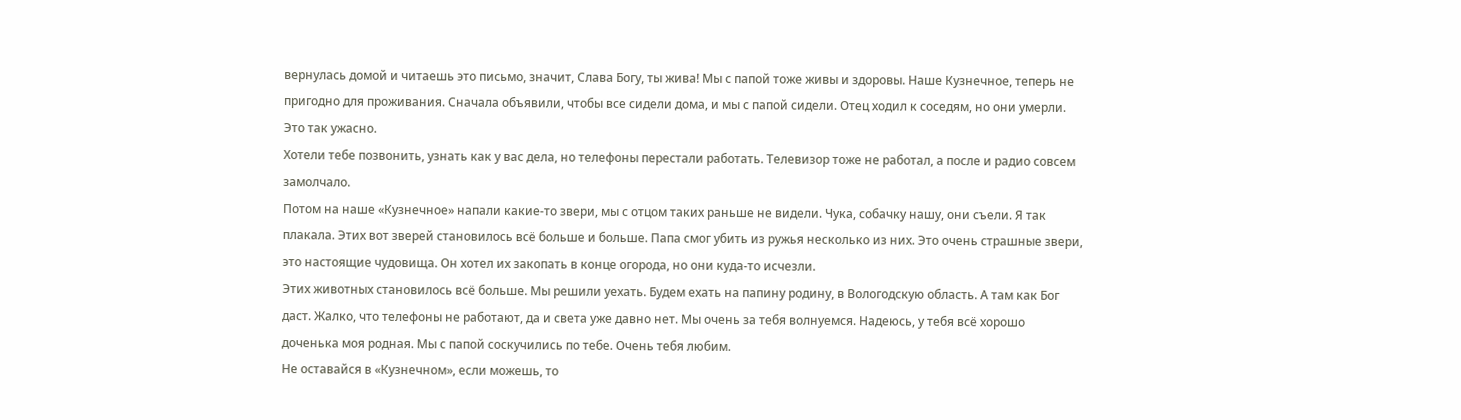вернулась домой и читаешь это письмо, значит, Слава Богу, ты жива! Мы с папой тоже живы и здоровы. Наше Кузнечное, теперь не пригодно для проживания. Сначала объявили, чтобы все сидели дома, и мы с папой сидели. Отец ходил к соседям, но они умерли. Это так ужасно.
Хотели тебе позвонить, узнать как у вас дела, но телефоны перестали работать. Телевизор тоже не работал, а после и радио совсем замолчало.
Потом на наше «Кузнечное» напали какие-то звери, мы с отцом таких раньше не видели. Чука, собачку нашу, они съели. Я так плакала. Этих вот зверей становилось всё больше и больше. Папа смог убить из ружья несколько из них. Это очень страшные звери, это настоящие чудовища. Он хотел их закопать в конце огорода, но они куда-то исчезли.
Этих животных становилось всё больше. Мы решили уехать. Будем ехать на папину родину, в Вологодскую область. А там как Бог даст. Жалко, что телефоны не работают, да и света уже давно нет. Мы очень за тебя волнуемся. Надеюсь, у тебя всё хорошо доченька моя родная. Мы с папой соскучились по тебе. Очень тебя любим.
Не оставайся в «Кузнечном», если можешь, то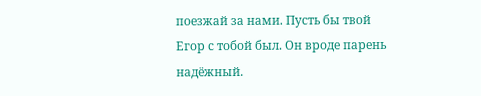поезжай за нами. Пусть бы твой Егор с тобой был. Он вроде парень надёжный.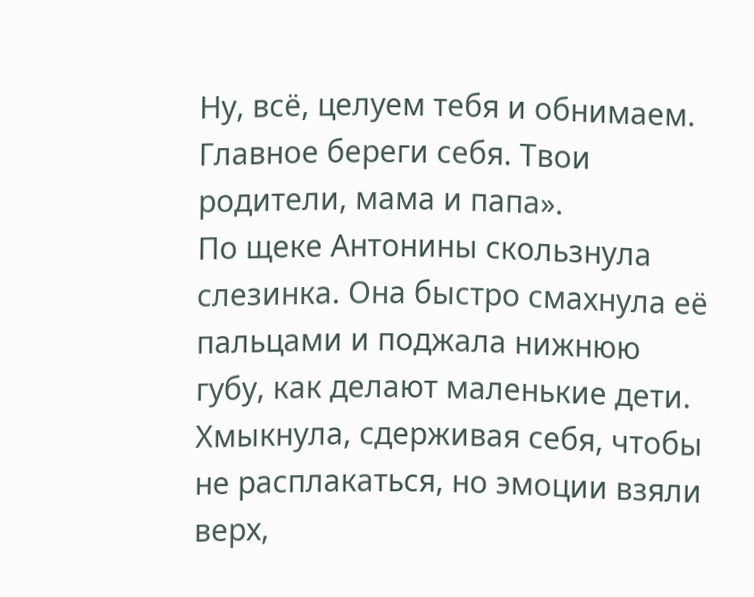Ну, всё, целуем тебя и обнимаем. Главное береги себя. Твои родители, мама и папа».
По щеке Антонины скользнула слезинка. Она быстро смахнула её пальцами и поджала нижнюю губу, как делают маленькие дети. Хмыкнула, сдерживая себя, чтобы не расплакаться, но эмоции взяли верх,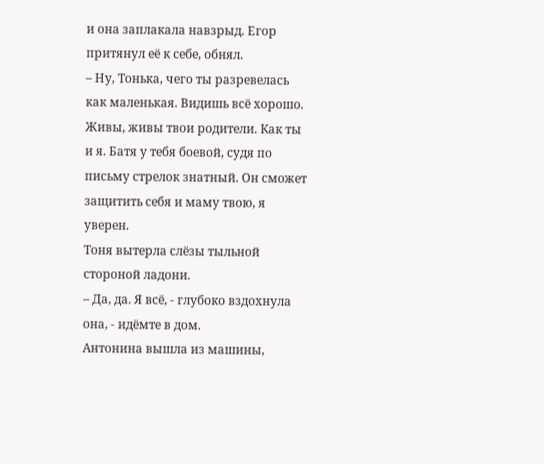и она заплакала навзрыд. Егор притянул её к себе, обнял.
– Ну, Тонька, чего ты разревелась как маленькая. Видишь всё хорошо. Живы, живы твои родители. Как ты и я. Батя у тебя боевой, судя по письму стрелок знатный. Он сможет защитить себя и маму твою, я уверен.
Тоня вытерла слёзы тыльной стороной ладони.
– Да, да. Я всё, - глубоко вздохнула она, - идёмте в дом.
Антонина вышла из машины,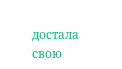достала свою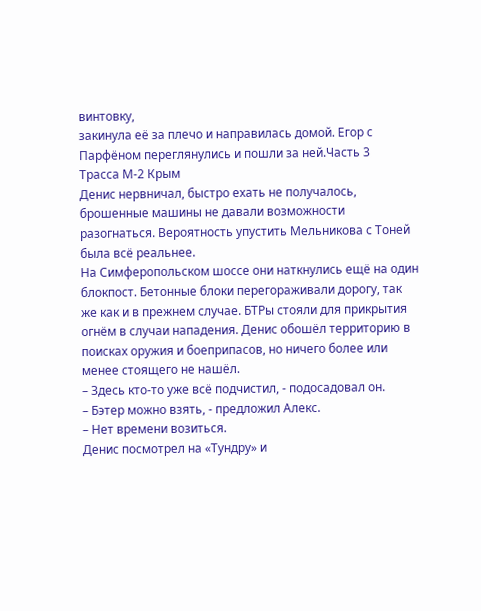винтовку,
закинула её за плечо и направилась домой. Егор с Парфёном переглянулись и пошли за ней.Часть 3
Трасса М-2 Крым
Денис нервничал, быстро ехать не получалось, брошенные машины не давали возможности разогнаться. Вероятность упустить Мельникова с Тоней была всё реальнее.
На Симферопольском шоссе они наткнулись ещё на один блокпост. Бетонные блоки перегораживали дорогу, так же как и в прежнем случае. БТРы стояли для прикрытия огнём в случаи нападения. Денис обошёл территорию в поисках оружия и боеприпасов, но ничего более или менее стоящего не нашёл.
– Здесь кто-то уже всё подчистил, - подосадовал он.
– Бэтер можно взять, - предложил Алекс.
– Нет времени возиться.
Денис посмотрел на «Тундру» и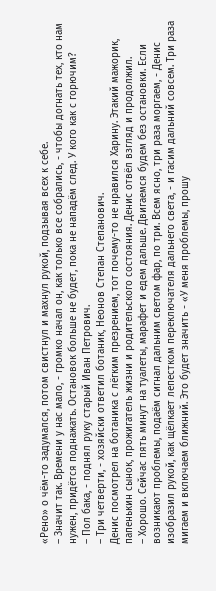«Рено» о чём-то задумался, потом свистнул и махнул рукой, подзывая всех к себе.
– Значит так. Времени у нас мало, - громко начал он, как только все собрались, - чтобы догнать тех, кто нам нужен, придётся поднажать. Остановок больше не будет, пока не нападём след. У кого как с горючим?
– Пол бака, - поднял руку старый Иван Петрович.
– Три четверти, - хозяйски ответил ботаник, Неонов Степан Степанович.
Денис посмотрел на ботаника с лёгким презрением, тот почему-то не нравился Харину. Этакий мажорик, папенькин сынок, прожигатель жизни и родительского состояния. Денис отвёл взгляд и продолжил.
– Хорошо. Сейчас пять минут на туалеты, марафет и едем дальше. Двигаемся будем без остановки. Если возникают проблемы, подаём сигнал дальним светом фар, по три. Всем ясно, три раза моргаем, - Денис изобразил рукой, как щёлкает лепестком переключателя дальнего света, - и гасим дальний совсем. Три раза мигаем и включаем ближний. Это будет значить - «У меня проблемы, прошу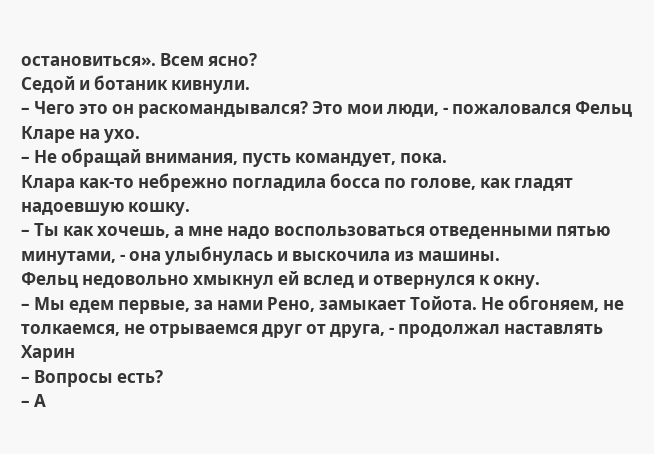остановиться». Всем ясно?
Седой и ботаник кивнули.
– Чего это он раскомандывался? Это мои люди, - пожаловался Фельц Кларе на ухо.
– Не обращай внимания, пусть командует, пока.
Клара как-то небрежно погладила босса по голове, как гладят надоевшую кошку.
– Ты как хочешь, а мне надо воспользоваться отведенными пятью минутами, - она улыбнулась и выскочила из машины.
Фельц недовольно хмыкнул ей вслед и отвернулся к окну.
– Мы едем первые, за нами Рено, замыкает Тойота. Не обгоняем, не толкаемся, не отрываемся друг от друга, - продолжал наставлять Харин
– Вопросы есть?
– А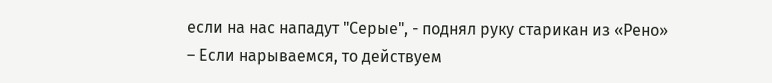если на нас нападут "Серые", - поднял руку старикан из «Рено»
– Если нарываемся, то действуем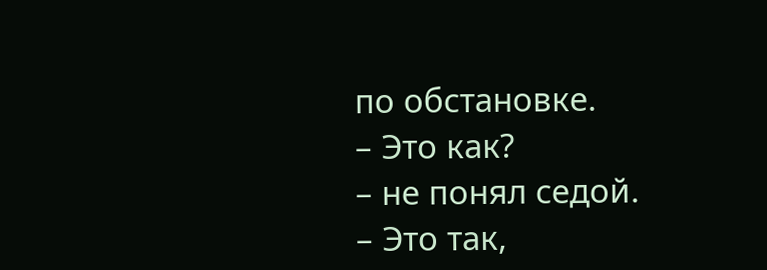по обстановке.
– Это как?
– не понял седой.
– Это так,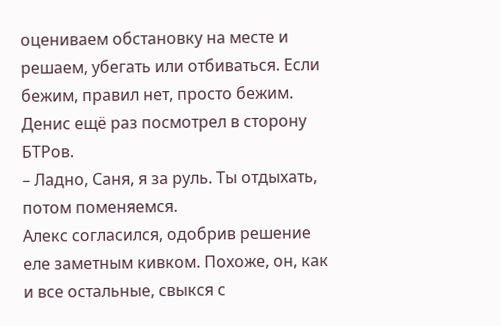оцениваем обстановку на месте и решаем, убегать или отбиваться. Если бежим, правил нет, просто бежим.
Денис ещё раз посмотрел в сторону БТРов.
– Ладно, Саня, я за руль. Ты отдыхать, потом поменяемся.
Алекс согласился, одобрив решение еле заметным кивком. Похоже, он, как и все остальные, свыкся с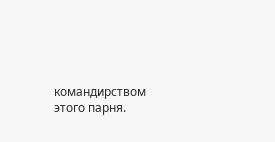командирством этого парня.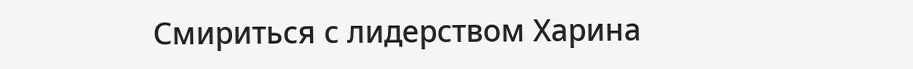Смириться с лидерством Харина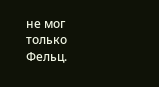не мог только Фельц.